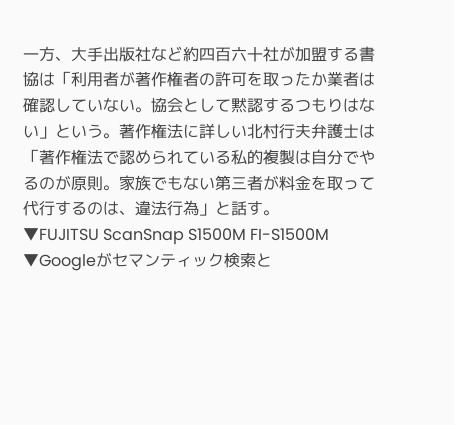一方、大手出版社など約四百六十社が加盟する書協は「利用者が著作権者の許可を取ったか業者は確認していない。協会として黙認するつもりはない」という。著作権法に詳しい北村行夫弁護士は「著作権法で認められている私的複製は自分でやるのが原則。家族でもない第三者が料金を取って代行するのは、違法行為」と話す。
▼FUJITSU ScanSnap S1500M FI-S1500M
▼Googleがセマンティック検索と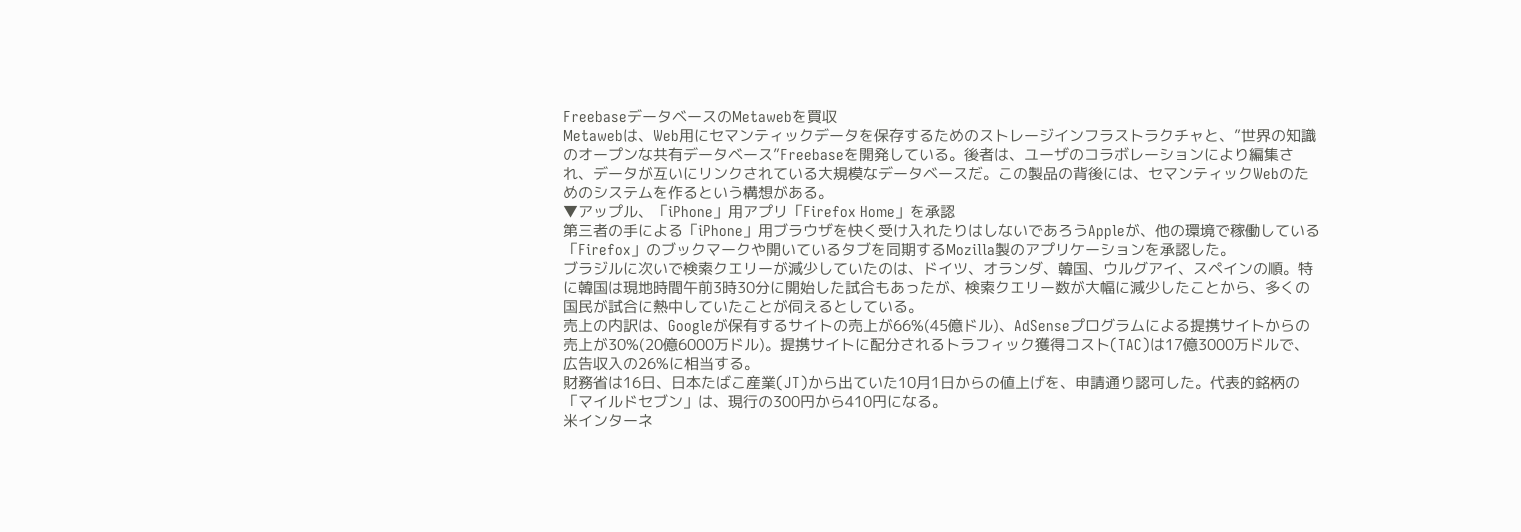FreebaseデータベースのMetawebを買収
Metawebは、Web用にセマンティックデータを保存するためのストレージインフラストラクチャと、”世界の知識のオープンな共有データベース”Freebaseを開発している。後者は、ユーザのコラボレーションにより編集され、データが互いにリンクされている大規模なデータベースだ。この製品の背後には、セマンティックWebのためのシステムを作るという構想がある。
▼アップル、「iPhone」用アプリ「Firefox Home」を承認
第三者の手による「iPhone」用ブラウザを快く受け入れたりはしないであろうAppleが、他の環境で稼働している「Firefox」のブックマークや開いているタブを同期するMozilla製のアプリケーションを承認した。
ブラジルに次いで検索クエリーが減少していたのは、ドイツ、オランダ、韓国、ウルグアイ、スペインの順。特に韓国は現地時間午前3時30分に開始した試合もあったが、検索クエリー数が大幅に減少したことから、多くの国民が試合に熱中していたことが伺えるとしている。
売上の内訳は、Googleが保有するサイトの売上が66%(45億ドル)、AdSenseプログラムによる提携サイトからの売上が30%(20億6000万ドル)。提携サイトに配分されるトラフィック獲得コスト(TAC)は17億3000万ドルで、広告収入の26%に相当する。
財務省は16日、日本たばこ産業(JT)から出ていた10月1日からの値上げを、申請通り認可した。代表的銘柄の「マイルドセブン」は、現行の300円から410円になる。
米インターネ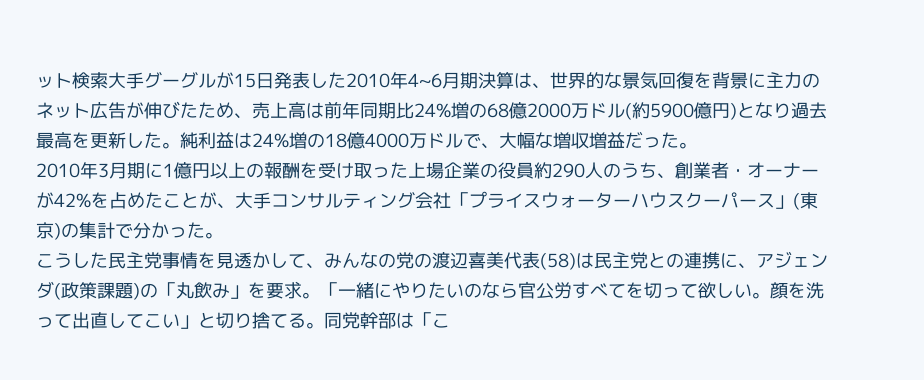ット検索大手グーグルが15日発表した2010年4~6月期決算は、世界的な景気回復を背景に主力のネット広告が伸びたため、売上高は前年同期比24%増の68億2000万ドル(約5900億円)となり過去最高を更新した。純利益は24%増の18億4000万ドルで、大幅な増収増益だった。
2010年3月期に1億円以上の報酬を受け取った上場企業の役員約290人のうち、創業者・オーナーが42%を占めたことが、大手コンサルティング会社「プライスウォーターハウスクーパース」(東京)の集計で分かった。
こうした民主党事情を見透かして、みんなの党の渡辺喜美代表(58)は民主党との連携に、アジェンダ(政策課題)の「丸飲み」を要求。「一緒にやりたいのなら官公労すべてを切って欲しい。顔を洗って出直してこい」と切り捨てる。同党幹部は「こ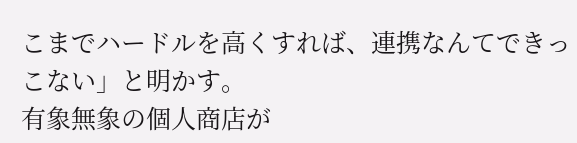こまでハードルを高くすれば、連携なんてできっこない」と明かす。
有象無象の個人商店が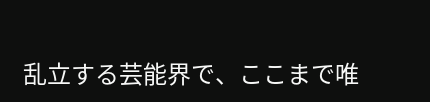乱立する芸能界で、ここまで唯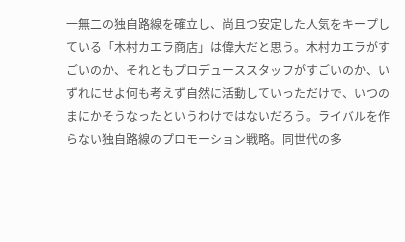一無二の独自路線を確立し、尚且つ安定した人気をキープしている「木村カエラ商店」は偉大だと思う。木村カエラがすごいのか、それともプロデューススタッフがすごいのか、いずれにせよ何も考えず自然に活動していっただけで、いつのまにかそうなったというわけではないだろう。ライバルを作らない独自路線のプロモーション戦略。同世代の多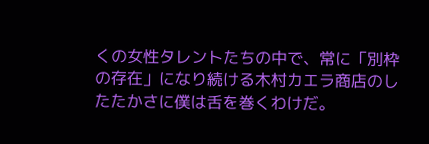くの女性タレントたちの中で、常に「別枠の存在」になり続ける木村カエラ商店のしたたかさに僕は舌を巻くわけだ。